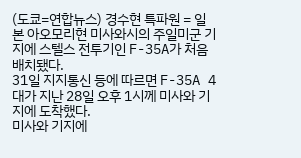(도쿄=연합뉴스) 경수현 특파원 = 일본 아오모리현 미사와시의 주일미군 기지에 스텔스 전투기인 F-35A가 처음 배치됐다.
31일 지지통신 등에 따르면 F-35A 4대가 지난 28일 오후 1시께 미사와 기지에 도착했다.
미사와 기지에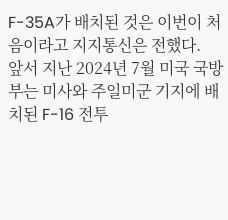F-35A가 배치된 것은 이번이 처음이라고 지지통신은 전했다.
앞서 지난 2024년 7월 미국 국방부는 미사와 주일미군 기지에 배치된 F-16 전투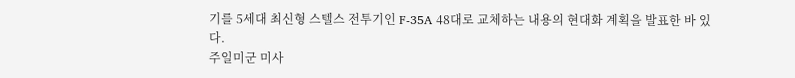기를 5세대 최신형 스텔스 전투기인 F-35A 48대로 교체하는 내용의 현대화 계획을 발표한 바 있다.
주일미군 미사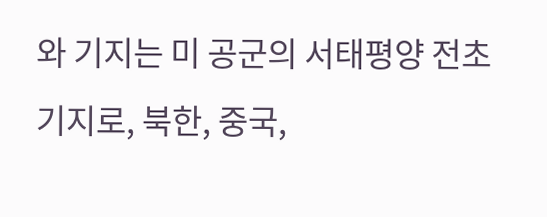와 기지는 미 공군의 서태평양 전초기지로, 북한, 중국,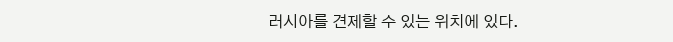러시아를 견제할 수 있는 위치에 있다.